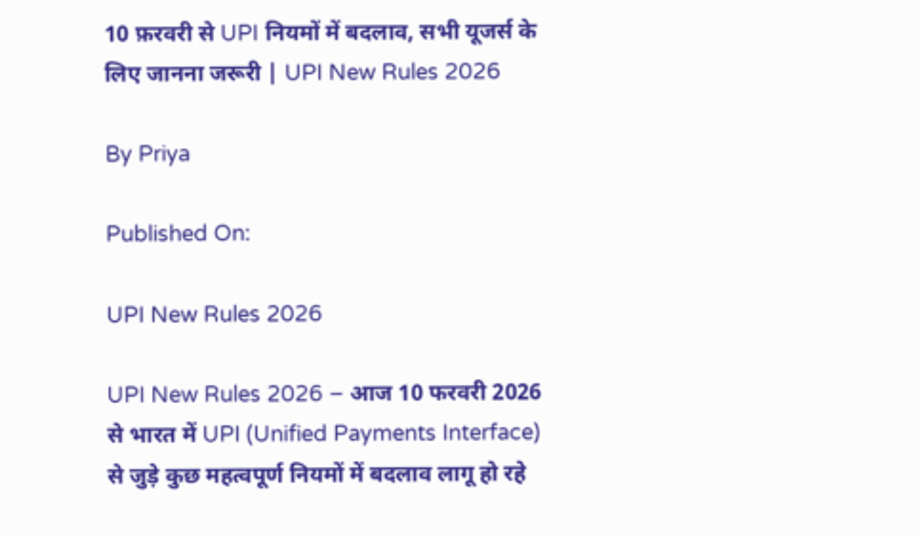10 फ़रवरी से UPI नियमों में बदलाव, सभी यूजर्स के लिए जानना जरूरी | UPI New Rules 2026

By Priya

Published On:

UPI New Rules 2026

UPI New Rules 2026 – आज 10 फरवरी 2026 से भारत में UPI (Unified Payments Interface) से जुड़े कुछ महत्वपूर्ण नियमों में बदलाव लागू हो रहे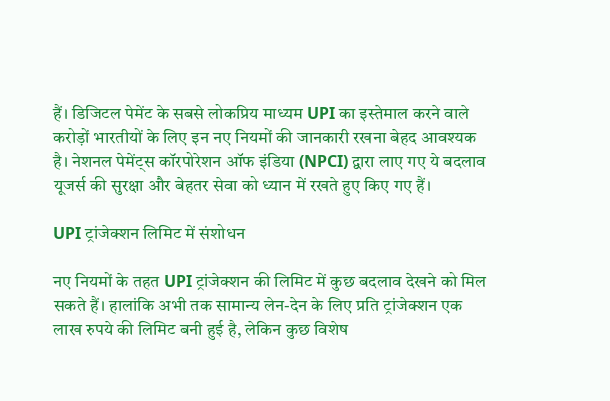हैं। डिजिटल पेमेंट के सबसे लोकप्रिय माध्यम UPI का इस्तेमाल करने वाले करोड़ों भारतीयों के लिए इन नए नियमों की जानकारी रखना बेहद आवश्यक है। नेशनल पेमेंट्स कॉरपोरेशन ऑफ इंडिया (NPCI) द्वारा लाए गए ये बदलाव यूजर्स की सुरक्षा और बेहतर सेवा को ध्यान में रखते हुए किए गए हैं।

UPI ट्रांजेक्शन लिमिट में संशोधन

नए नियमों के तहत UPI ट्रांजेक्शन की लिमिट में कुछ बदलाव देखने को मिल सकते हैं। हालांकि अभी तक सामान्य लेन-देन के लिए प्रति ट्रांजेक्शन एक लाख रुपये की लिमिट बनी हुई है, लेकिन कुछ विशेष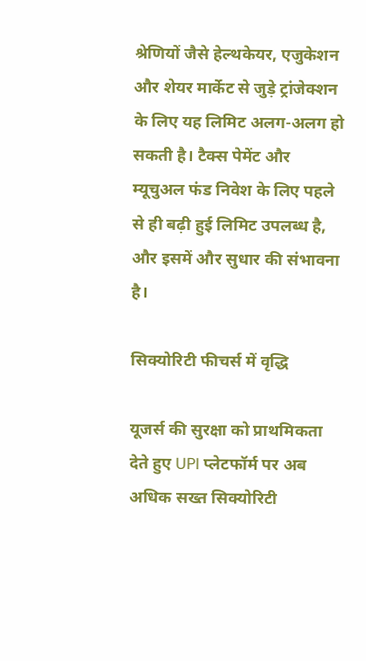श्रेणियों जैसे हेल्थकेयर, एजुकेशन और शेयर मार्केट से जुड़े ट्रांजेक्शन के लिए यह लिमिट अलग-अलग हो सकती है। टैक्स पेमेंट और म्यूचुअल फंड निवेश के लिए पहले से ही बढ़ी हुई लिमिट उपलब्ध है, और इसमें और सुधार की संभावना है।

सिक्योरिटी फीचर्स में वृद्धि

यूजर्स की सुरक्षा को प्राथमिकता देते हुए UPI प्लेटफॉर्म पर अब अधिक सख्त सिक्योरिटी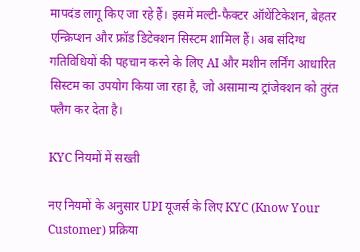मापदंड लागू किए जा रहे हैं। इसमें मल्टी-फैक्टर ऑथेंटिकेशन, बेहतर एन्क्रिप्शन और फ्रॉड डिटेक्शन सिस्टम शामिल हैं। अब संदिग्ध गतिविधियों की पहचान करने के लिए AI और मशीन लर्निंग आधारित सिस्टम का उपयोग किया जा रहा है, जो असामान्य ट्रांजेक्शन को तुरंत फ्लैग कर देता है।

KYC नियमों में सख्ती

नए नियमों के अनुसार UPI यूजर्स के लिए KYC (Know Your Customer) प्रक्रिया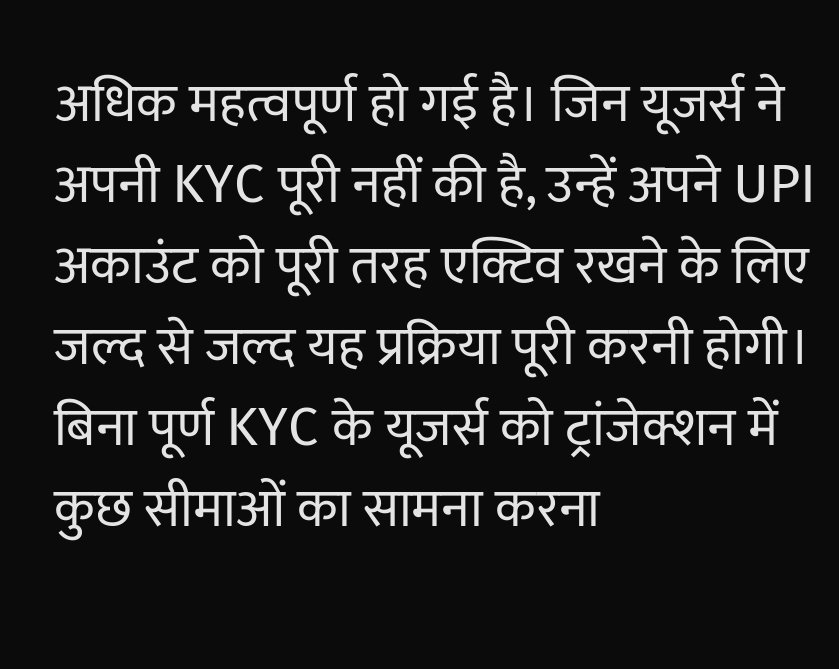अधिक महत्वपूर्ण हो गई है। जिन यूजर्स ने अपनी KYC पूरी नहीं की है, उन्हें अपने UPI अकाउंट को पूरी तरह एक्टिव रखने के लिए जल्द से जल्द यह प्रक्रिया पूरी करनी होगी। बिना पूर्ण KYC के यूजर्स को ट्रांजेक्शन में कुछ सीमाओं का सामना करना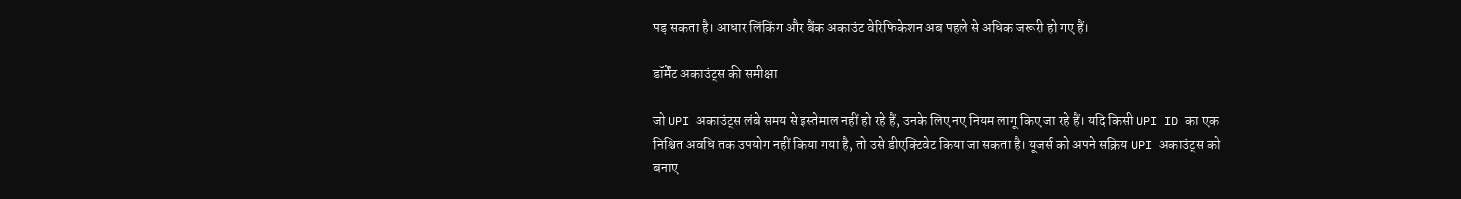पड़ सकता है। आधार लिंकिंग और बैंक अकाउंट वेरिफिकेशन अब पहले से अधिक जरूरी हो गए हैं।

डॉर्मेंट अकाउंट्स की समीक्षा

जो UPI अकाउंट्स लंबे समय से इस्तेमाल नहीं हो रहे हैं, उनके लिए नए नियम लागू किए जा रहे हैं। यदि किसी UPI ID का एक निश्चित अवधि तक उपयोग नहीं किया गया है, तो उसे डीएक्टिवेट किया जा सकता है। यूजर्स को अपने सक्रिय UPI अकाउंट्स को बनाए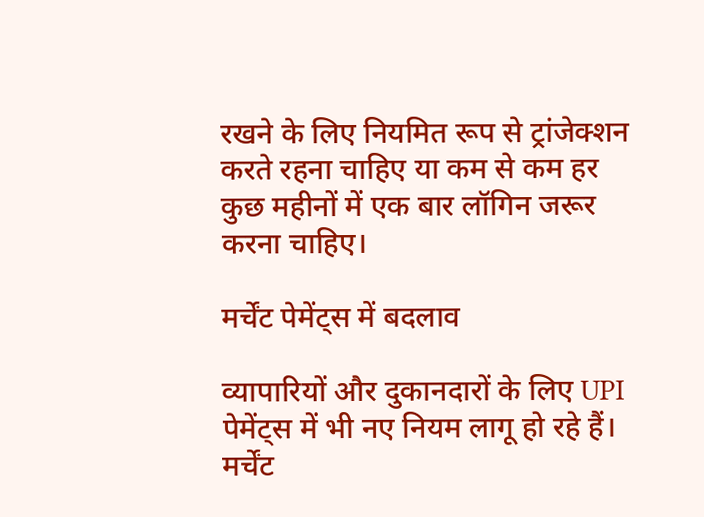रखने के लिए नियमित रूप से ट्रांजेक्शन करते रहना चाहिए या कम से कम हर कुछ महीनों में एक बार लॉगिन जरूर करना चाहिए।

मर्चेंट पेमेंट्स में बदलाव

व्यापारियों और दुकानदारों के लिए UPI पेमेंट्स में भी नए नियम लागू हो रहे हैं। मर्चेंट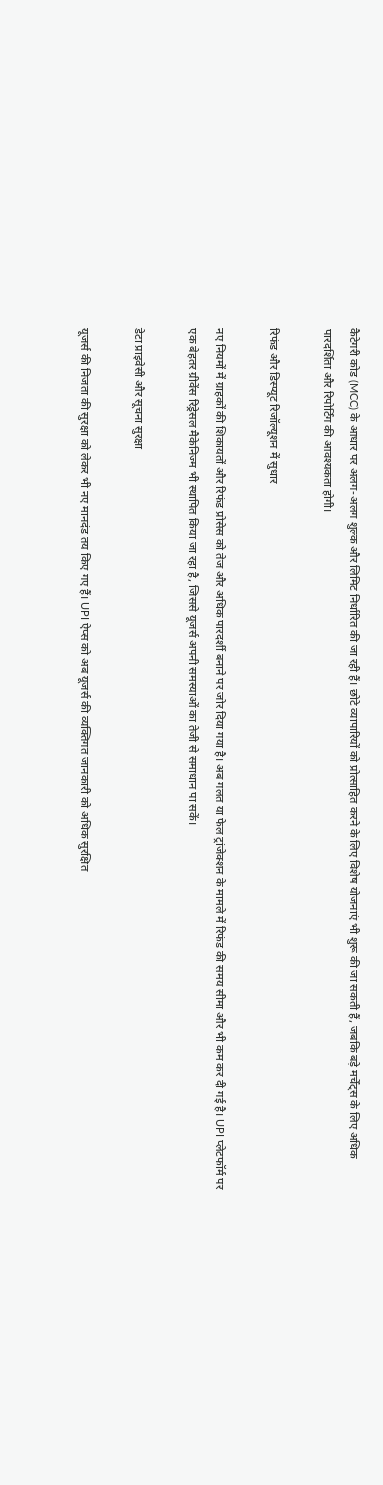कैटेगरी कोड (MCC) के आधार पर अलग-अलग शुल्क और लिमिट निर्धारित की जा रही हैं। छोटे व्यापारियों को प्रोत्साहित करने के लिए विशेष योजनाएं भी शुरू की जा सकती हैं, जबकि बड़े मर्चेंट्स के लिए अधिक पारदर्शिता और रिपोर्टिंग की आवश्यकता होगी।

रिफंड और डिस्प्यूट रिजॉल्यूशन में सुधार

नए नियमों में ग्राहकों की शिकायतों और रिफंड प्रोसेस को तेज और अधिक पारदर्शी बनाने पर जोर दिया गया है। अब गलत या फेल ट्रांजेक्शन के मामले में रिफंड की समय सीमा और भी कम कर दी गई है। UPI प्लेटफॉर्म पर एक बेहतर ग्रीवेंस रिड्रेसल मैकेनिज्म भी स्थापित किया जा रहा है, जिससे यूजर्स अपनी समस्याओं का तेजी से समाधान पा सकें।

डेटा प्राइवेसी और सूचना सुरक्षा

यूजर्स की निजता की सुरक्षा को लेकर भी नए मानदंड तय किए गए हैं। UPI ऐप्स को अब यूजर्स की व्यक्तिगत जानकारी को अधिक सुरक्षित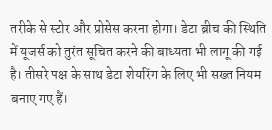तरीके से स्टोर और प्रोसेस करना होगा। डेटा ब्रीच की स्थिति में यूजर्स को तुरंत सूचित करने की बाध्यता भी लागू की गई है। तीसरे पक्ष के साथ डेटा शेयरिंग के लिए भी सख्त नियम बनाए गए हैं।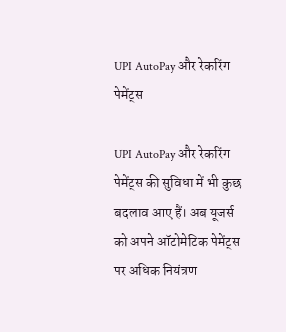UPI AutoPay और रेकरिंग पेमेंट्स

UPI AutoPay और रेकरिंग पेमेंट्स की सुविधा में भी कुछ बदलाव आए हैं। अब यूजर्स को अपने ऑटोमेटिक पेमेंट्स पर अधिक नियंत्रण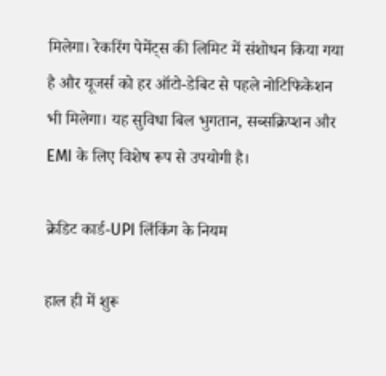मिलेगा। रेकरिंग पेमेंट्स की लिमिट में संशोधन किया गया है और यूजर्स को हर ऑटो-डेबिट से पहले नोटिफिकेशन भी मिलेगा। यह सुविधा बिल भुगतान, सब्सक्रिप्शन और EMI के लिए विशेष रूप से उपयोगी है।

क्रेडिट कार्ड-UPI लिंकिंग के नियम

हाल ही में शुरू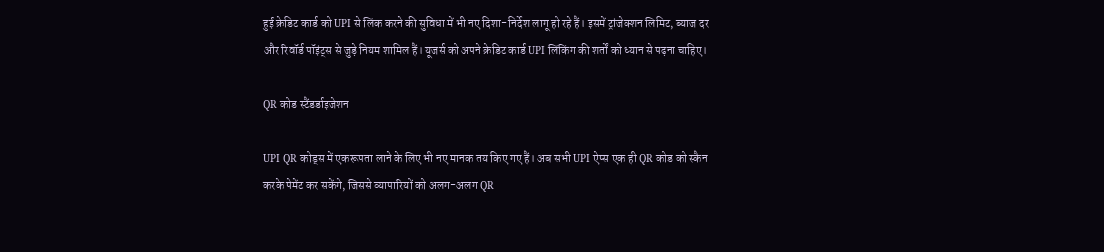हुई क्रेडिट कार्ड को UPI से लिंक करने की सुविधा में भी नए दिशा-निर्देश लागू हो रहे हैं। इसमें ट्रांजेक्शन लिमिट, ब्याज दर और रिवॉर्ड पॉइंट्स से जुड़े नियम शामिल हैं। यूजर्स को अपने क्रेडिट कार्ड UPI लिंकिंग की शर्तों को ध्यान से पढ़ना चाहिए।

QR कोड स्टैंडर्डाइजेशन

UPI QR कोड्स में एकरूपता लाने के लिए भी नए मानक तय किए गए हैं। अब सभी UPI ऐप्स एक ही QR कोड को स्कैन करके पेमेंट कर सकेंगे, जिससे व्यापारियों को अलग-अलग QR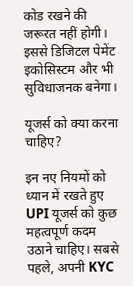कोड रखने की जरूरत नहीं होगी। इससे डिजिटल पेमेंट इकोसिस्टम और भी सुविधाजनक बनेगा।

यूजर्स को क्या करना चाहिए?

इन नए नियमों को ध्यान में रखते हुए UPI यूजर्स को कुछ महत्वपूर्ण कदम उठाने चाहिए। सबसे पहले, अपनी KYC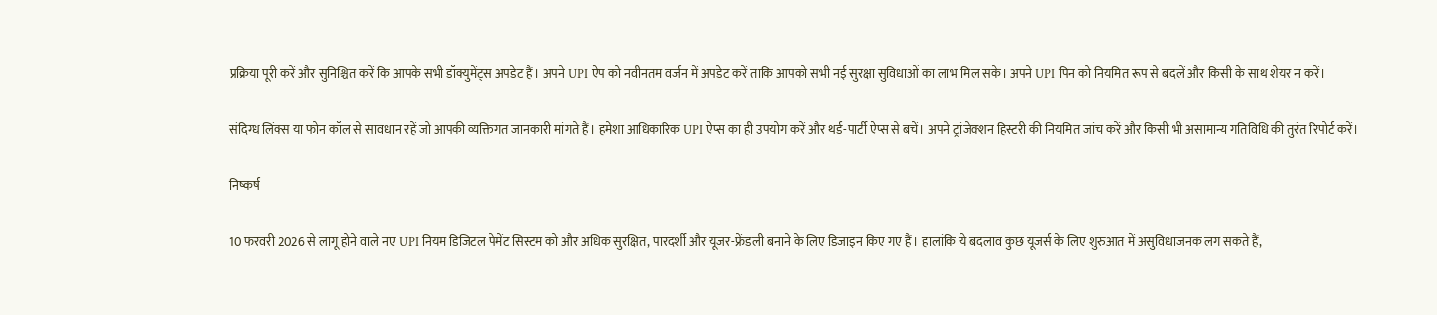प्रक्रिया पूरी करें और सुनिश्चित करें कि आपके सभी डॉक्युमेंट्स अपडेट हैं। अपने UPI ऐप को नवीनतम वर्जन में अपडेट करें ताकि आपको सभी नई सुरक्षा सुविधाओं का लाभ मिल सके। अपने UPI पिन को नियमित रूप से बदलें और किसी के साथ शेयर न करें।

संदिग्ध लिंक्स या फोन कॉल से सावधान रहें जो आपकी व्यक्तिगत जानकारी मांगते हैं। हमेशा आधिकारिक UPI ऐप्स का ही उपयोग करें और थर्ड-पार्टी ऐप्स से बचें। अपने ट्रांजेक्शन हिस्टरी की नियमित जांच करें और किसी भी असामान्य गतिविधि की तुरंत रिपोर्ट करें।

निष्कर्ष

10 फरवरी 2026 से लागू होने वाले नए UPI नियम डिजिटल पेमेंट सिस्टम को और अधिक सुरक्षित, पारदर्शी और यूजर-फ्रेंडली बनाने के लिए डिजाइन किए गए हैं। हालांकि ये बदलाव कुछ यूजर्स के लिए शुरुआत में असुविधाजनक लग सकते हैं,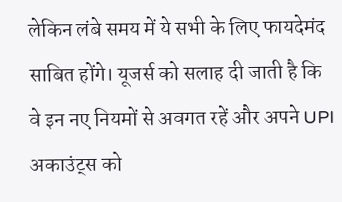लेकिन लंबे समय में ये सभी के लिए फायदेमंद साबित होंगे। यूजर्स को सलाह दी जाती है कि वे इन नए नियमों से अवगत रहें और अपने UPI अकाउंट्स को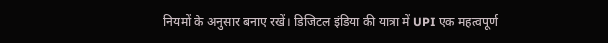नियमों के अनुसार बनाए रखें। डिजिटल इंडिया की यात्रा में UPI एक महत्वपूर्ण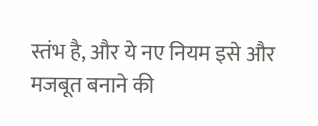स्तंभ है, और ये नए नियम इसे और मजबूत बनाने की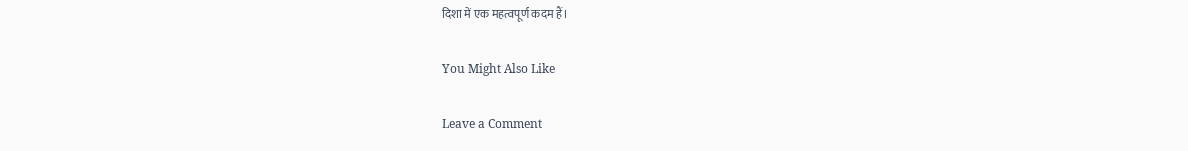दिशा में एक महत्वपूर्ण कदम हैं।

You Might Also Like

Leave a Comment